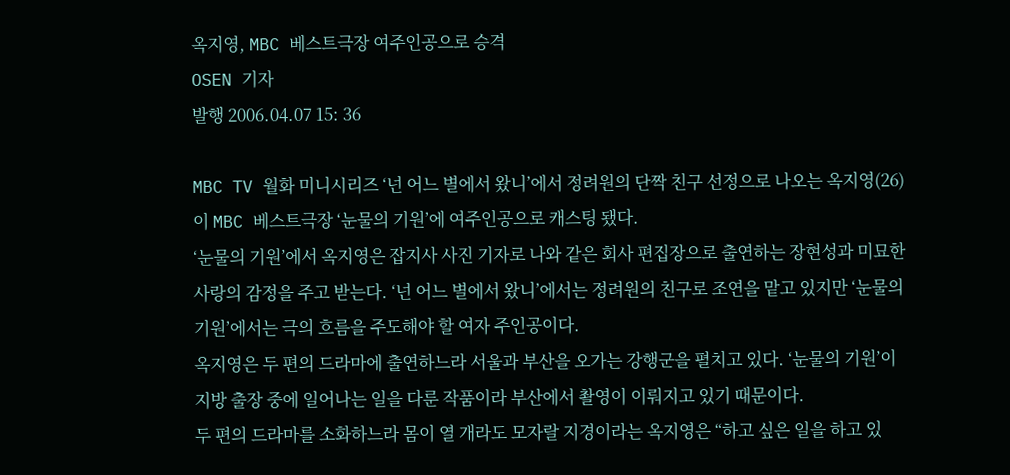옥지영, MBC 베스트극장 여주인공으로 승격
OSEN 기자
발행 2006.04.07 15: 36

MBC TV 월화 미니시리즈 ‘넌 어느 별에서 왔니’에서 정려원의 단짝 친구 선정으로 나오는 옥지영(26)이 MBC 베스트극장 ‘눈물의 기원’에 여주인공으로 캐스팅 됐다.
‘눈물의 기원’에서 옥지영은 잡지사 사진 기자로 나와 같은 회사 편집장으로 출연하는 장현성과 미묘한 사랑의 감정을 주고 받는다. ‘넌 어느 별에서 왔니’에서는 정려원의 친구로 조연을 맡고 있지만 ‘눈물의 기원’에서는 극의 흐름을 주도해야 할 여자 주인공이다.
옥지영은 두 편의 드라마에 출연하느라 서울과 부산을 오가는 강행군을 펼치고 있다. ‘눈물의 기원’이 지방 출장 중에 일어나는 일을 다룬 작품이라 부산에서 촬영이 이뤄지고 있기 때문이다.
두 편의 드라마를 소화하느라 몸이 열 개라도 모자랄 지경이라는 옥지영은 “하고 싶은 일을 하고 있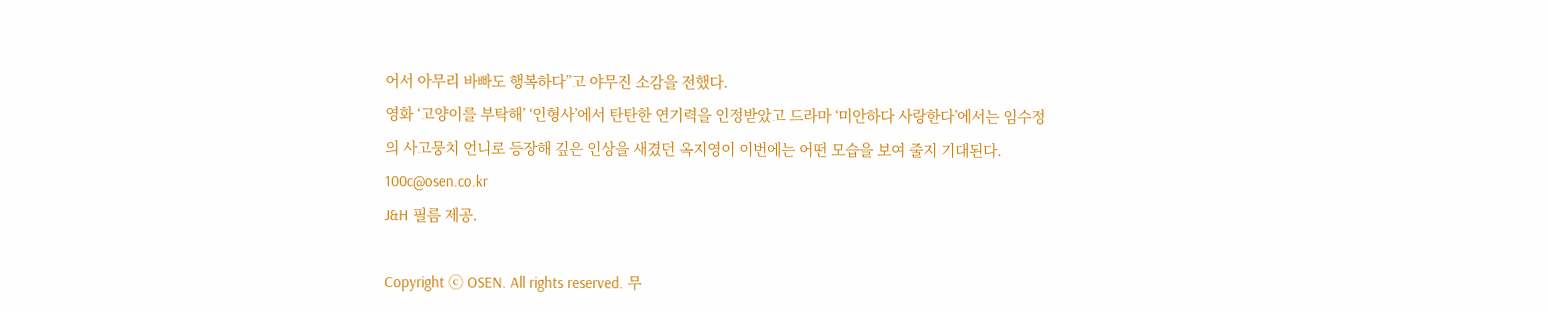어서 아무리 바빠도 행복하다”고 야무진 소감을 전했다.
영화 ‘고양이를 부탁해’ ‘인형사’에서 탄탄한 연기력을 인정받았고 드라마 ‘미안하다 사랑한다’에서는 임수정의 사고뭉치 언니로 등장해 깊은 인상을 새겼던 옥지영이 이번에는 어떤 모습을 보여 줄지 기대된다.
100c@osen.co.kr
J&H 필름 제공.

Copyright ⓒ OSEN. All rights reserved. 무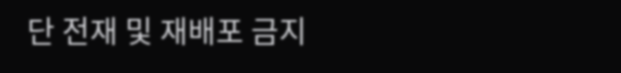단 전재 및 재배포 금지